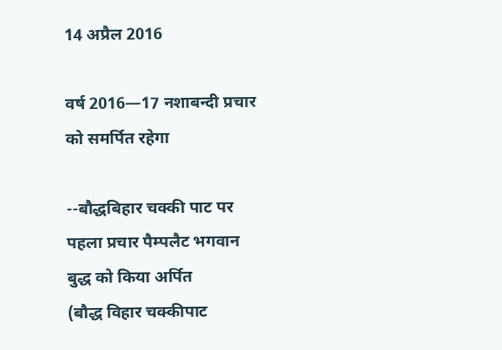14 अप्रैल 2016

वर्ष 2016—17 नशाबन्दी प्रचार को समर्पित रहेगा

--बौद्धबिहार चक्‍की पाट पर पहला प्रचार पैम्‍पलैट भगवान बुद्ध को किया अर्पित
(बौद्ध विहार चक्‍कीपाट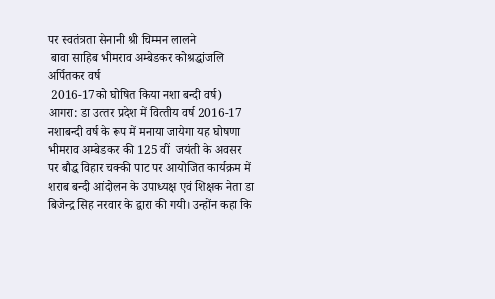पर स्‍वतंत्रता सेनानी श्री चिम्‍मन लालने
 बावा साहिब भीमराव अम्‍बेडकर कोश्रद्धांजलि अर्पितकर वर्ष
 2016-17को घोषित किया नशा बन्‍दी वर्ष)
आगरा: डा उत्‍तर प्रदेश में वित्‍तीय वर्ष 2016-17 नशाबन्‍दी वर्ष के रूप में मनाया जायेगा यह घोषणा भीमराव अम्‍बेडकर की 125 वीं  जयंती के अवसर पर बौद्ध विहार चक्‍की पाट पर आयोजित कार्यक्रम में शराब बन्‍दी आंदोलन के उपाध्‍यक्ष एवं शिक्षक नेता डा बिजेन्‍द्र सिह नरवार के द्वारा की गयी। उन्‍होंन कहा कि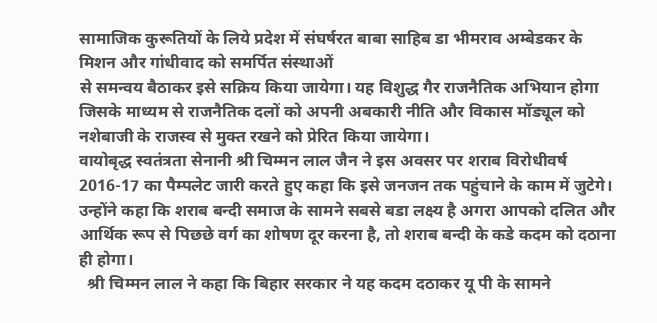सामाजिक कुरूतियों के लिये प्रदेश में संघर्षरत बाबा साहिब डा भीमराव अम्‍बेडकर के मिशन और गांधीवाद को समर्पित संस्‍थाओं
से समन्‍वय बैठाकर इसे सक्रिय किया जायेगा। यह विशुद्ध गैर राजनैतिक अभियान होगा जिसके माध्‍यम से राजनैतिक दलों को अपनी अबकारी नीति और विकास मॉड्यूल को नशेबाजी के राजस्‍व से मुक्‍त रखने को प्रेरित किया जायेगा।                                            वायोबृद्ध स्‍वतंत्रता सेनानी श्री चिम्‍मन लाल जैन ने इस अवसर पर शराब विरोधीवर्ष 2016-17 का पैम्‍पलेट जारी करते हुए कहा कि इसे जनजन तक पहुंचाने के काम में जुटेगे। उन्‍होंने कहा कि शराब बन्‍दी समाज के सामने सबसे बडा लक्ष्‍य है अगरा आपको दलित और आर्थिक रूप से पिछछे वर्ग का शोषण दूर करना है, तो शराब बन्‍दी के कडे कदम को दठाना ही होगा।
  श्री चिम्‍मन लाल ने कहा कि बिहार सरकार ने यह कदम दठाकर यू पी के सामने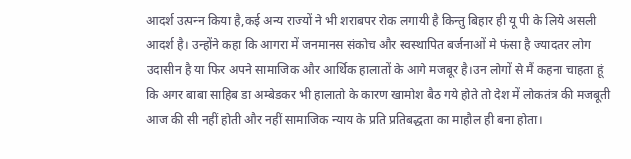आदर्श उत्‍पन्‍न किया है,कई अन्‍य राज्‍यों ने भी शराबपर रोक लगायी है किन्‍तु बिहार ही यू पी के लिये असली आदर्श है। उन्‍होंने कहा कि आगरा में जनमानस संकोच और स्‍वस्‍थापित बर्जनाओं मे फंसा है ज्‍यादतर लोग उदासीन है या फिर अपने सामाजिक और आर्थिक हालातों के आगे मजबूर है।उन लोगों से मैं कहना चाहता हूं कि अगर बाबा साहिब डा अम्‍बेडकर भी हालातो के कारण खामोश बैठ गये होते तो देश में लोकतंत्र की मजबूती आज की सी नहीं होती और नहीं सामाजिक न्‍याय के प्रति प्रतिबद्धता का माहौल ही बना होता।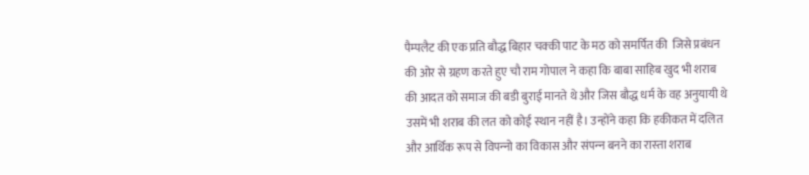पैम्‍पलैट की एक प्रति बौद्ध बिहार चक्‍की पाट के मठ को समर्पित की  जिसे प्रबंधन की ओर से ग्रहण करते हुए चौ राम गोपाल ने कहा कि बाबा साहिब खुद भी शराब की आदत को समाज की बडी बुराई मानते थे और जिस बौद्ध धर्म के वह अनुयायी थे उसमें भी शराब की लत को कोई स्‍थान नहीं है। उन्‍होंने कहा कि हकीकत में दलित और आर्थिक रूप से विपन्‍नो का विकास और संपन्‍न बनने का रास्‍ता शराब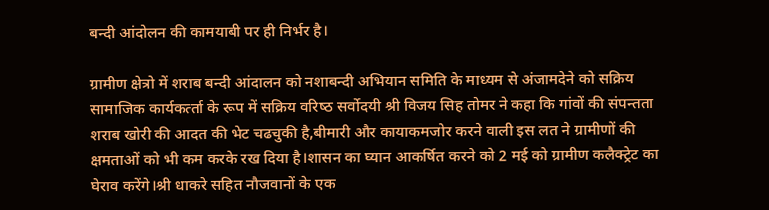बन्‍दी आंदोलन की कामयाबी पर ही निर्भर है।

ग्रामीण क्षेत्रो में शराब बन्‍दी आंदालन को नशाबन्‍दी अभियान समिति के माध्‍यम से अंजामदेने को सक्रिय सामाजिक कार्यकर्त्‍ता के रूप में सक्रिय वरिष्‍ठ सर्वोदयी श्री विजय सिह तोमर ने कहा कि गांवों की संपन्‍तता शराब खोरी की आदत की भेट चढचुकी है,बीमारी और कायाकमजोर करने वाली इस लत ने ग्रामीणों की क्षमताओं को भी कम करके रख दिया है।शासन का घ्‍यान आकर्षित करने को 2 मई को ग्रामीण कलैक्‍ट्रेट का घेराव करेंगे।श्री धाकरे सहित नौजवानों के एक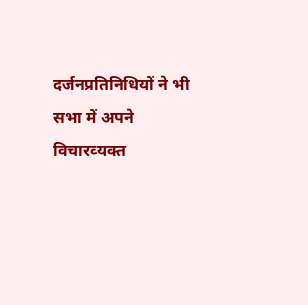दर्जनप्रतिनिधियों ने भी सभा में अपने विचारव्‍यक्‍त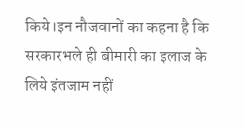किये।इन नौजवानों का कहना है कि सरकारभले ही बीमारी का इलाज के लिये इंतजाम नहीं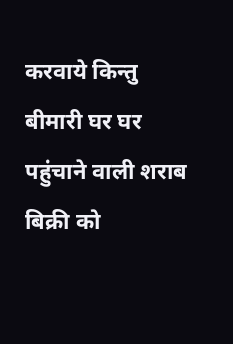करवाये किन्‍तु बीमारी घर घर पहुंचाने वाली शराब बिक्री को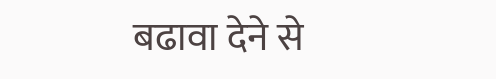बढावा देने से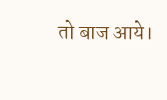तो बाज आये।